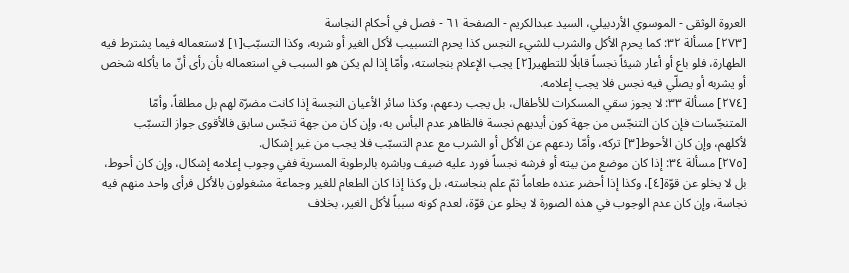العروة الوثقى - الموسوي الأردبيلي، السيد عبدالكريم - الصفحة ٦١ - فصل في أحكام النجاسة
[٢٧٣] مسألة ٣٢: كما يحرم الأكل والشرب للشيء النجس كذا يحرم التسبيب لأكل الغير أو شربه، وكذا التسبّب[١] لاستعماله فيما يشترط فيه الطهارة، فلو باع أو أعار شيئاً نجساً قابلًا للتطهير[٢] يجب الإعلام بنجاسته، وأمّا إذا لم يكن هو السبب في استعماله بأن رأى أنّ ما يأكله شخص أو يشربه أو يصلّي فيه نجس فلا يجب إعلامه.
[٢٧٤] مسألة ٣٣: لا يجوز سقي المسكرات للأطفال، بل يجب ردعهم، وكذا سائر الأعيان النجسة إذا كانت مضرّة لهم بل مطلقاً، وأمّا المتنجّسات فإن كان التنجّس من جهة كون أيديهم نجسة فالظاهر عدم البأس به، وإن كان من جهة تنجّس سابق فالأقوى جواز التسبّب لأكلهم، وإن كان الأحوط[٣] تركه، وأمّا ردعهم عن الأكل أو الشرب مع عدم التسبّب فلا يجب من غير إشكال.
[٢٧٥] مسألة ٣٤: إذا كان موضع من بيته أو فرشه نجساً فورد عليه ضيف وباشره بالرطوبة المسرية ففي وجوب إعلامه إشكال، وإن كان أحوط، بل لا يخلو عن قوّة[٤]، وكذا إذا أحضر عنده طعاماً ثمّ علم بنجاسته، بل وكذا إذا كان الطعام للغير وجماعة مشغولون بالأكل فرأى واحد منهم فيه نجاسة، وإن كان عدم الوجوب في هذه الصورة لا يخلو عن قوّة، لعدم كونه سبباً لأكل الغير، بخلاف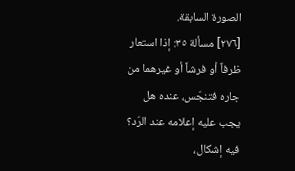الصورة السابقة.
[٢٧٦] مسألة ٣٥: إذا استعار ظرفاً أو فرشاً أو غيرهما من جاره فتنجّس، عنده هل يجب عليه إعلامه عند الرّد؟ فيه إشكال،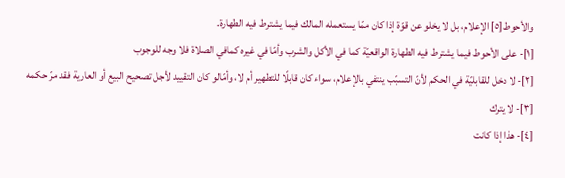والأحوط[٥] الإعلام، بل لا يخلو عن قوّة إذا كان ممّا يستعمله المالك فيما يشترط فيه الطهارة.
[١]- على الأحوط فيما يشترط فيه الطهارة الواقعيّة كما في الأكل والشرب وأمّا في غيره كمافي الصلاة فلا وجه للوجوب
[٢]- لا دخل للقابليّة في الحكم لأنّ التسبّب ينتفي بالإعلام، سواء كان قابلًا للتطهير أم لا، وأمّالو كان التقييد لأجل تصحيح البيع أو العارية فقد مرّ حكمه
[٣]- لا يترك
[٤]- هذا إذا كانت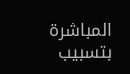المباشرة بتسبيب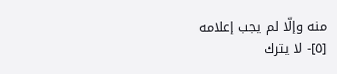منه وإلّا لم يجب إعلامه
[٥]- لا يترك